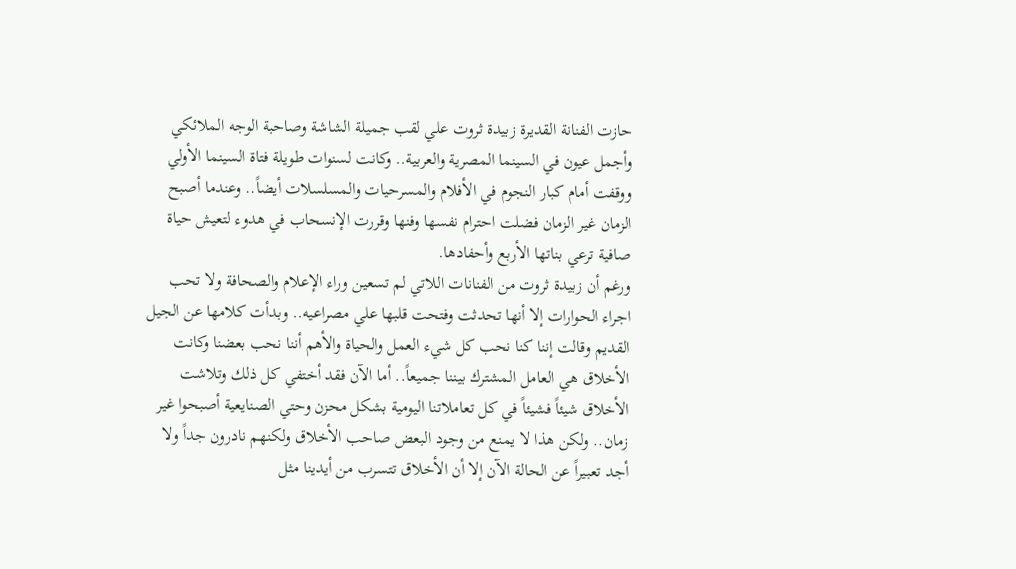حازت الفنانة القديرة زبيدة ثروت علي لقب جميلة الشاشة وصاحبة الوجه الملائكي وأجمل عيون في السينما المصرية والعربية.. وكانت لسنوات طويلة فتاة السينما الأولي ووقفت أمام كبار النجوم في الأفلام والمسرحيات والمسلسلات أيضاً.. وعندما أصبح الزمان غير الزمان فضلت احترام نفسها وفنها وقررت الإنسحاب في هدوء لتعيش حياة صافية ترعي بناتها الأربع وأحفادها.
ورغم أن زبيدة ثروت من الفنانات اللاتي لم تسعين وراء الإعلام والصحافة ولا تحب اجراء الحوارات إلا أنها تحدثت وفتحت قلبها علي مصراعيه.. وبدأت كلامها عن الجيل القديم وقالت إننا كنا نحب كل شيء العمل والحياة والأهم أننا نحب بعضنا وكانت الأخلاق هي العامل المشترك بيننا جميعاً.. أما الآن فقد أختفي كل ذلك وتلاشت الأخلاق شيئاً فشيئاً في كل تعاملاتنا اليومية بشكل محزن وحتي الصنايعية أصبحوا غير زمان.. ولكن هذا لا يمنع من وجود البعض صاحب الأخلاق ولكنهم نادرون جداً ولا أجد تعبيراً عن الحالة الآن إلا أن الأخلاق تتسرب من أيدينا مثل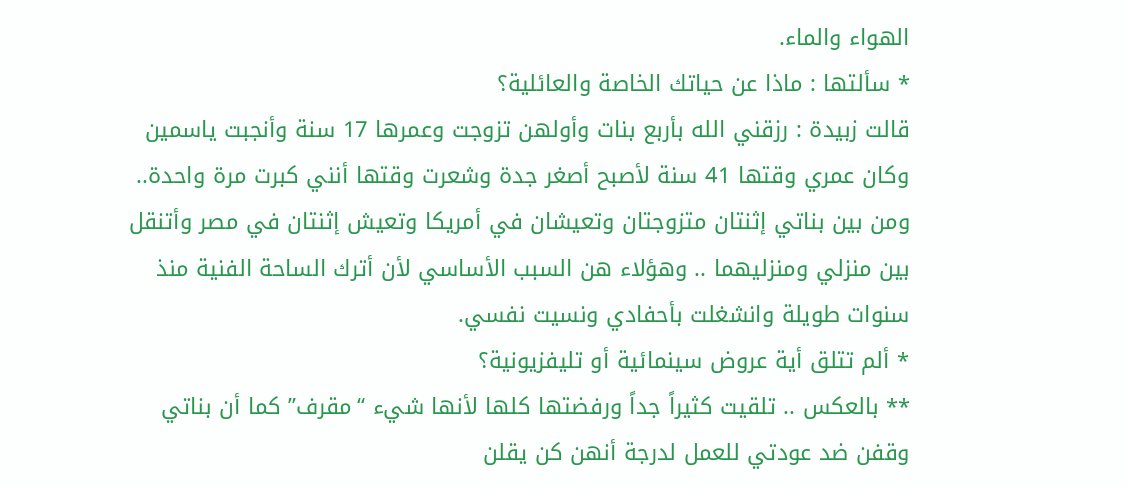الهواء والماء.
* سألتها : ماذا عن حياتك الخاصة والعائلية؟
قالت زبيدة : رزقني الله بأربع بنات وأولهن تزوجت وعمرها 17 سنة وأنجبت ياسمين وكان عمري وقتها 41 سنة لأصبح أصغر جدة وشعرت وقتها أنني كبرت مرة واحدة.. ومن بين بناتي إثنتان متزوجتان وتعيشان في أمريكا وتعيش إثنتان في مصر وأتنقل بين منزلي ومنزليهما .. وهؤلاء هن السبب الأساسي لأن أترك الساحة الفنية منذ سنوات طويلة وانشغلت بأحفادي ونسيت نفسي.
* ألم تتلق أية عروض سينمائية أو تليفزيونية؟
** بالعكس .. تلقيت كثيراً جداً ورفضتها كلها لأنها شيء “مقرف” كما أن بناتي وقفن ضد عودتي للعمل لدرجة أنهن كن يقلن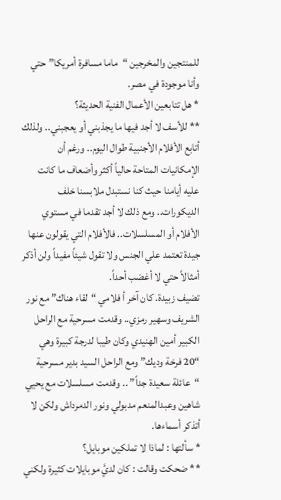للمنتجين والمخرجين “ماما مسافرة أمريكا” حتي وأنا موجودة في مصر.
* هل تتابعين الأعمال الفنية الحديثة؟
** للأسف لا أجد فيها ما يجذبني أو يعجبني.. ولذلك أتابع الأفلام الأجنبية طوال اليوم.. ورغم أن الإمكانيات المتاحة حالياً أكثر وأضعاف ما كانت عليه أيامنا حيث كنا نستبدل ملابسنا خلف الديكورات.. ومع ذلك لا أجد تقدما في مستوي الأفلام أو المسلسلات.. فالأفلام التي يقولون عنها جيدة تعتمد علي الجنس ولا تقول شيئاً مفيداً ولن أذكر أمثالاً حتي لا أغضب أحداً.
تضيف زبيدة. كان آخر أ فلامي “لقاء هناك” مع نور الشريف وسهير رمزي.. وقدمت مسرحية مع الراحل الكبير أمين الهنيدي وكان طيبا لدرجة كبيرة وهي “20 فرخة وديك” ومع الراحل السيد بدير مسرحية “عائلة سعيدة جداً” .. وقدمت مسلسلات مع يحيي شاهين وعبدالمنعم مدبولي ونور الدمرداش ولكن لا أتذكر أسماءها.
* سألتها : لماذا لا تملكين موبايل؟
** ضحكت وقالت : كان لديَّ موبايلات كثيرة ولكني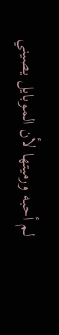لم أحبه ورميتها لأن الموبايل يصيني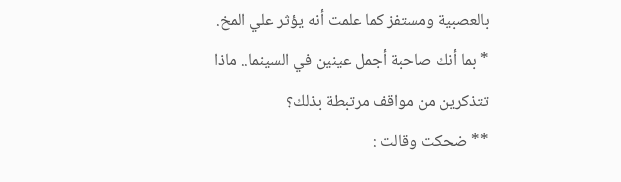بالعصبية ومستفز كما علمت أنه يؤثر علي المخ.
* بما أنك صاحبة أجمل عينين في السينما.. ماذا تتذكرين من مواقف مرتبطة بذلك؟
** ضحكت وقالت :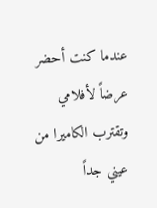عندما كنت أحضر عرضاً لأفلامي وتقترب الكاميرا من عيني جداً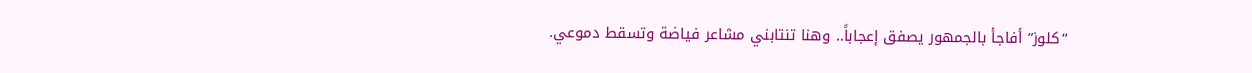“كلوز” أفاجأ بالجمهور يصفق إعجاباً.. وهنا تنتابني مشاعر فياضة وتسقط دموعي.